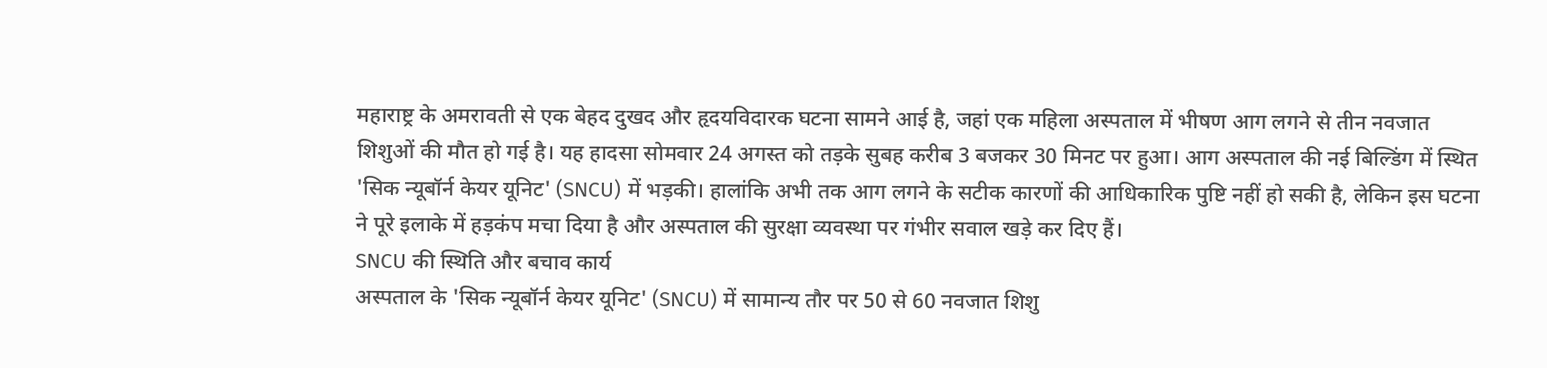महाराष्ट्र के अमरावती से एक बेहद दुखद और हृदयविदारक घटना सामने आई है, जहां एक महिला अस्पताल में भीषण आग लगने से तीन नवजात शिशुओं की मौत हो गई है। यह हादसा सोमवार 24 अगस्त को तड़के सुबह करीब 3 बजकर 30 मिनट पर हुआ। आग अस्पताल की नई बिल्डिंग में स्थित 'सिक न्यूबॉर्न केयर यूनिट' (SNCU) में भड़की। हालांकि अभी तक आग लगने के सटीक कारणों की आधिकारिक पुष्टि नहीं हो सकी है, लेकिन इस घटना ने पूरे इलाके में हड़कंप मचा दिया है और अस्पताल की सुरक्षा व्यवस्था पर गंभीर सवाल खड़े कर दिए हैं।
SNCU की स्थिति और बचाव कार्य
अस्पताल के 'सिक न्यूबॉर्न केयर यूनिट' (SNCU) में सामान्य तौर पर 50 से 60 नवजात शिशु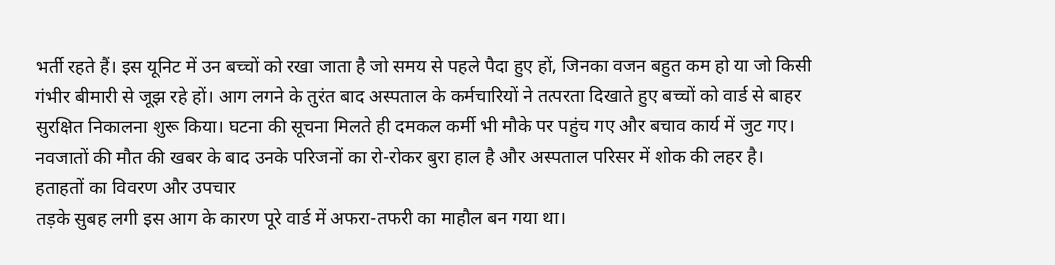भर्ती रहते हैं। इस यूनिट में उन बच्चों को रखा जाता है जो समय से पहले पैदा हुए हों, जिनका वजन बहुत कम हो या जो किसी गंभीर बीमारी से जूझ रहे हों। आग लगने के तुरंत बाद अस्पताल के कर्मचारियों ने तत्परता दिखाते हुए बच्चों को वार्ड से बाहर सुरक्षित निकालना शुरू किया। घटना की सूचना मिलते ही दमकल कर्मी भी मौके पर पहुंच गए और बचाव कार्य में जुट गए। नवजातों की मौत की खबर के बाद उनके परिजनों का रो-रोकर बुरा हाल है और अस्पताल परिसर में शोक की लहर है।
हताहतों का विवरण और उपचार
तड़के सुबह लगी इस आग के कारण पूरे वार्ड में अफरा-तफरी का माहौल बन गया था।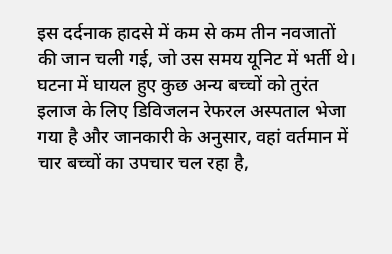इस दर्दनाक हादसे में कम से कम तीन नवजातों की जान चली गई, जो उस समय यूनिट में भर्ती थे। घटना में घायल हुए कुछ अन्य बच्चों को तुरंत इलाज के लिए डिविजलन रेफरल अस्पताल भेजा गया है और जानकारी के अनुसार, वहां वर्तमान में चार बच्चों का उपचार चल रहा है,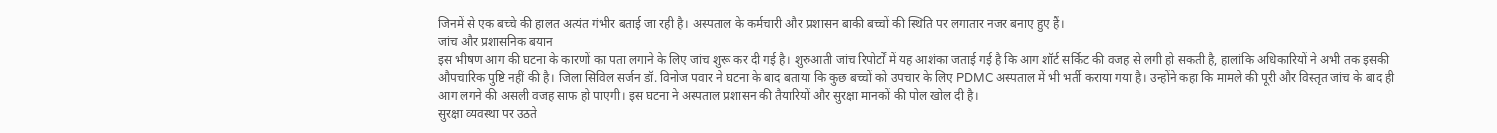जिनमें से एक बच्चे की हालत अत्यंत गंभीर बताई जा रही है। अस्पताल के कर्मचारी और प्रशासन बाकी बच्चों की स्थिति पर लगातार नजर बनाए हुए हैं।
जांच और प्रशासनिक बयान
इस भीषण आग की घटना के कारणों का पता लगाने के लिए जांच शुरू कर दी गई है। शुरुआती जांच रिपोर्टों में यह आशंका जताई गई है कि आग शॉर्ट सर्किट की वजह से लगी हो सकती है, हालांकि अधिकारियों ने अभी तक इसकी औपचारिक पुष्टि नहीं की है। जिला सिविल सर्जन डॉ. विनोज पवार ने घटना के बाद बताया कि कुछ बच्चों को उपचार के लिए PDMC अस्पताल में भी भर्ती कराया गया है। उन्होंने कहा कि मामले की पूरी और विस्तृत जांच के बाद ही आग लगने की असली वजह साफ हो पाएगी। इस घटना ने अस्पताल प्रशासन की तैयारियों और सुरक्षा मानकों की पोल खोल दी है।
सुरक्षा व्यवस्था पर उठते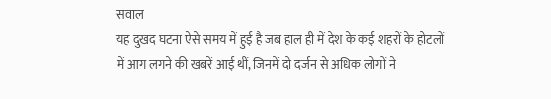सवाल
यह दुखद घटना ऐसे समय में हुई है जब हाल ही में देश के कई शहरों के होटलों में आग लगने की खबरें आई थीं, जिनमें दो दर्जन से अधिक लोगों ने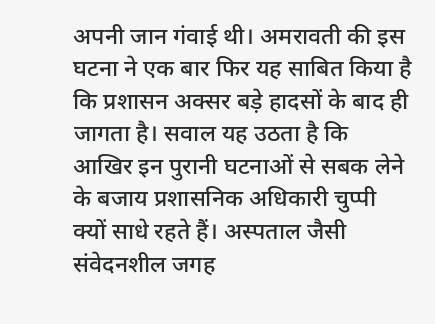अपनी जान गंवाई थी। अमरावती की इस घटना ने एक बार फिर यह साबित किया है कि प्रशासन अक्सर बड़े हादसों के बाद ही जागता है। सवाल यह उठता है कि आखिर इन पुरानी घटनाओं से सबक लेने के बजाय प्रशासनिक अधिकारी चुप्पी क्यों साधे रहते हैं। अस्पताल जैसी संवेदनशील जगह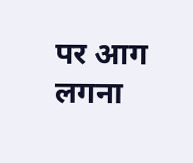पर आग लगना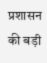प्रशासन की बड़ी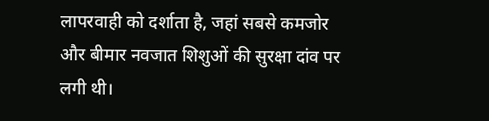लापरवाही को दर्शाता है, जहां सबसे कमजोर और बीमार नवजात शिशुओं की सुरक्षा दांव पर लगी थी।